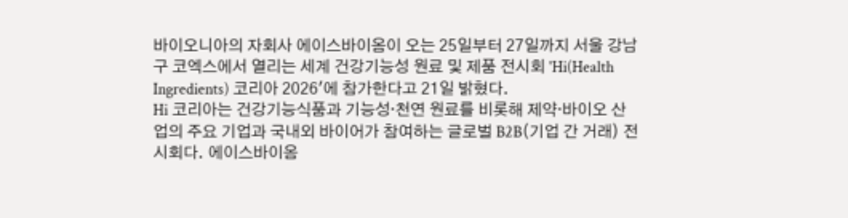바이오니아의 자회사 에이스바이옴이 오는 25일부터 27일까지 서울 강남구 코엑스에서 열리는 세계 건강기능성 원료 및 제품 전시회 'Hi(Health Ingredients) 코리아 2026'에 참가한다고 21일 밝혔다.
Hi 코리아는 건강기능식품과 기능성·천연 원료를 비롯해 제약·바이오 산업의 주요 기업과 국내외 바이어가 참여하는 글로벌 B2B(기업 간 거래) 전시회다. 에이스바이옴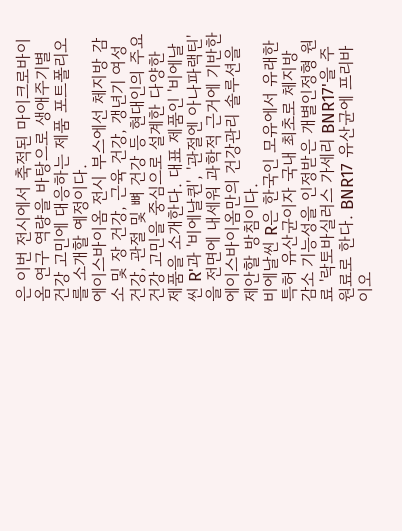은 이번 전시에서 축적된 마이크로바이옴 연구 역량을 바탕으로 생애주기별 건강 고민에 대응하는 제품 포트폴리오를 소개할 예정이다.
에이스바이옴 전시 부스에선 체지방 감소 및 장 건강, 근육 건강, 갱년기 여성 건강, 관절 및 뼈 건강 등 현대인의 주요 건강 고민을 중심으로 설계한 다양한 제품을 소개한다. 대표 제품인 '비에날씬 R'과 '비에날퀸', '관절엔 아나파랙틴'을 전면에 내세워 과학적 근거에 기반한 에이스바이옴만의 건강관리 솔루션을 제안할 방침이다.
비에날씬 R은 한국인 모유에서 유래한 특허 유산균이자 국내 최초로 체지방 감소 기능성을 인정받은 개별인정형 원료 '락토바실러스 가세리 BNR17'을 주원료로 한다. BNR17 유산균에 프리바이오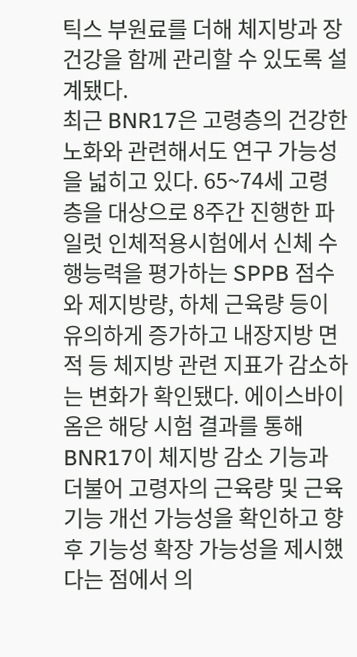틱스 부원료를 더해 체지방과 장 건강을 함께 관리할 수 있도록 설계됐다.
최근 BNR17은 고령층의 건강한 노화와 관련해서도 연구 가능성을 넓히고 있다. 65~74세 고령층을 대상으로 8주간 진행한 파일럿 인체적용시험에서 신체 수행능력을 평가하는 SPPB 점수와 제지방량, 하체 근육량 등이 유의하게 증가하고 내장지방 면적 등 체지방 관련 지표가 감소하는 변화가 확인됐다. 에이스바이옴은 해당 시험 결과를 통해 BNR17이 체지방 감소 기능과 더불어 고령자의 근육량 및 근육 기능 개선 가능성을 확인하고 향후 기능성 확장 가능성을 제시했다는 점에서 의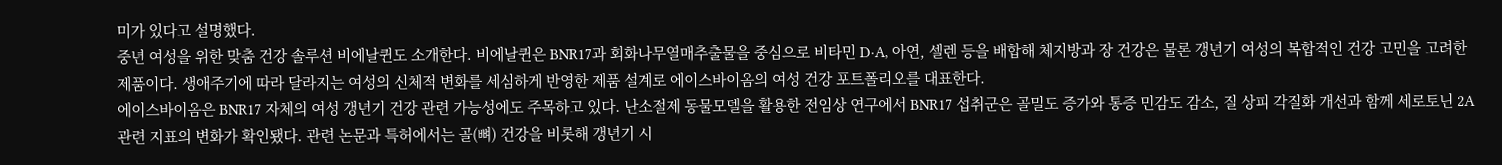미가 있다고 설명했다.
중년 여성을 위한 맞춤 건강 솔루션 비에날퀸도 소개한다. 비에날퀸은 BNR17과 회화나무열매추출물을 중심으로 비타민 D·A, 아연, 셀렌 등을 배합해 체지방과 장 건강은 물론 갱년기 여성의 복합적인 건강 고민을 고려한 제품이다. 생애주기에 따라 달라지는 여성의 신체적 변화를 세심하게 반영한 제품 설계로 에이스바이옴의 여성 건강 포트폴리오를 대표한다.
에이스바이옴은 BNR17 자체의 여성 갱년기 건강 관련 가능성에도 주목하고 있다. 난소절제 동물모델을 활용한 전임상 연구에서 BNR17 섭취군은 골밀도 증가와 통증 민감도 감소, 질 상피 각질화 개선과 함께 세로토닌 2A 관련 지표의 변화가 확인됐다. 관련 논문과 특허에서는 골(뼈) 건강을 비롯해 갱년기 시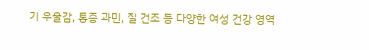기 우울감, 통증 과민, 질 건조 등 다양한 여성 건강 영역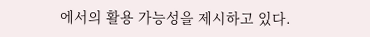에서의 활용 가능성을 제시하고 있다.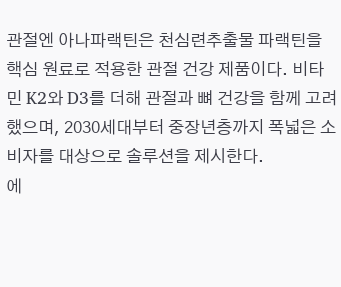관절엔 아나파랙틴은 천심련추출물 파랙틴을 핵심 원료로 적용한 관절 건강 제품이다. 비타민 K2와 D3를 더해 관절과 뼈 건강을 함께 고려했으며, 2030세대부터 중장년층까지 폭넓은 소비자를 대상으로 솔루션을 제시한다.
에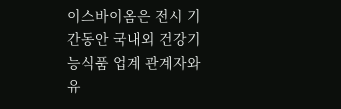이스바이옴은 전시 기간동안 국내외 건강기능식품 업계 관계자와 유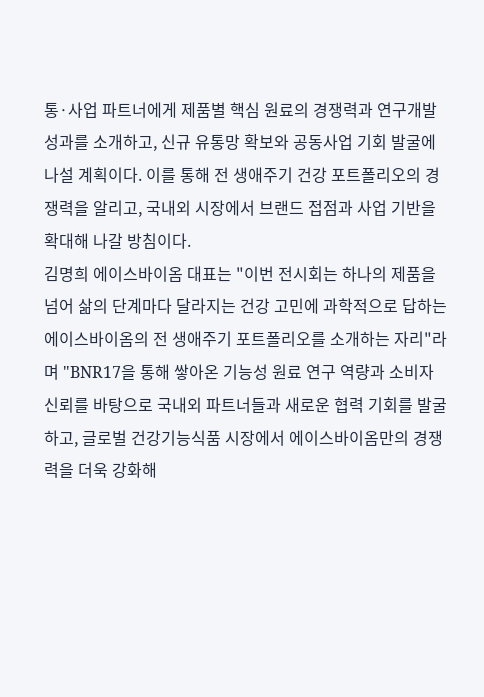통·사업 파트너에게 제품별 핵심 원료의 경쟁력과 연구개발 성과를 소개하고, 신규 유통망 확보와 공동사업 기회 발굴에 나설 계획이다. 이를 통해 전 생애주기 건강 포트폴리오의 경쟁력을 알리고, 국내외 시장에서 브랜드 접점과 사업 기반을 확대해 나갈 방침이다.
김명희 에이스바이옴 대표는 "이번 전시회는 하나의 제품을 넘어 삶의 단계마다 달라지는 건강 고민에 과학적으로 답하는 에이스바이옴의 전 생애주기 포트폴리오를 소개하는 자리"라며 "BNR17을 통해 쌓아온 기능성 원료 연구 역량과 소비자 신뢰를 바탕으로 국내외 파트너들과 새로운 협력 기회를 발굴하고, 글로벌 건강기능식품 시장에서 에이스바이옴만의 경쟁력을 더욱 강화해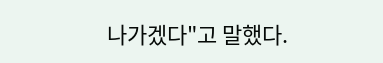나가겠다"고 말했다.